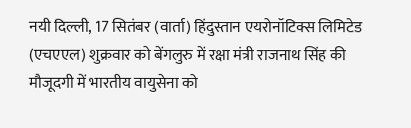नयी दिल्ली, 17 सितंबर (वार्ता) हिंदुस्तान एयरोनॉटिक्स लिमिटेड (एचएएल) शुक्रवार को बेंगलुरु में रक्षा मंत्री राजनाथ सिंह की मौजूदगी में भारतीय वायुसेना को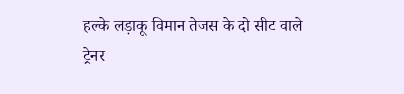हल्के लड़ाकू विमान तेजस के दो सीट वाले ट्रेनर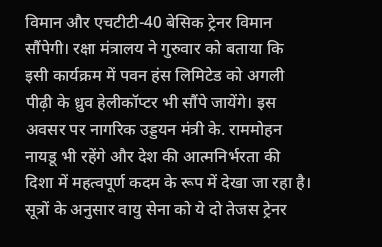विमान और एचटीटी-40 बेसिक ट्रेनर विमान सौंपेगी। रक्षा मंत्रालय ने गुरुवार को बताया कि इसी कार्यक्रम में पवन हंस लिमिटेड को अगली पीढ़ी के ध्रुव हेलीकॉप्टर भी सौंपे जायेंगे। इस अवसर पर नागरिक उड्डयन मंत्री के. राममोहन नायडू भी रहेंगे और देश की आत्मनिर्भरता की दिशा में महत्वपूर्ण कदम के रूप में देखा जा रहा है। सूत्रों के अनुसार वायु सेना को ये दो तेजस ट्रेनर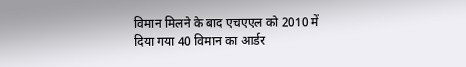विमान मिलने के बाद एचएएल को 2010 में दिया गया 40 विमान का आर्डर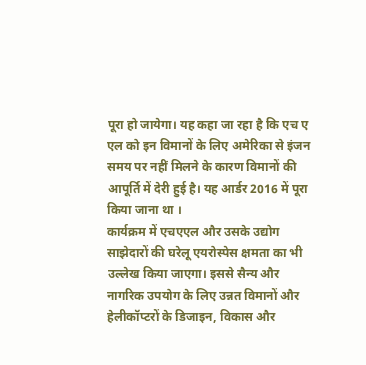पूरा हो जायेगा। यह कहा जा रहा है कि एच ए एल को इन विमानों के लिए अमेरिका से इंजन समय पर नहीं मिलने के कारण विमानों की आपूर्ति में देरी हुई है। यह आर्डर 2016 में पूरा किया जाना था ।
कार्यक्रम में एचएएल और उसके उद्योग साझेदारों की घरेलू एयरोस्पेस क्षमता का भी उल्लेख किया जाएगा। इससे सैन्य और नागरिक उपयोग के लिए उन्नत विमानों और हेलीकॉप्टरों के डिजाइन, विकास और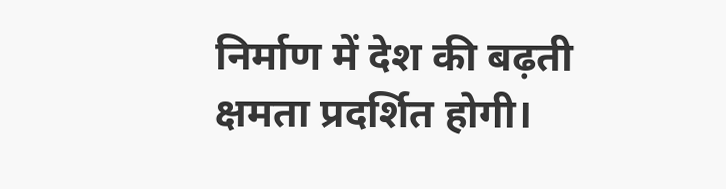निर्माण में देश की बढ़ती क्षमता प्रदर्शित होगी।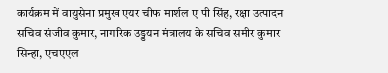कार्यक्रम में वायुसेना प्रमुख एयर चीफ मार्शल ए पी सिंह, रक्षा उत्पादन सचिव संजीव कुमार, नागरिक उड्डयन मंत्रालय के सचिव समीर कुमार सिन्हा, एचएएल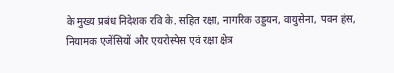के मुख्य प्रबंध निदेशक रवि के. सहित रक्षा, नागरिक उड्डयन, वायुसेना, पवन हंस, नियामक एजेंसियों और एयरोस्पेस एवं रक्षा क्षेत्र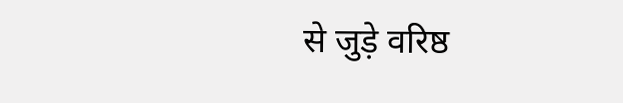से जुड़े वरिष्ठ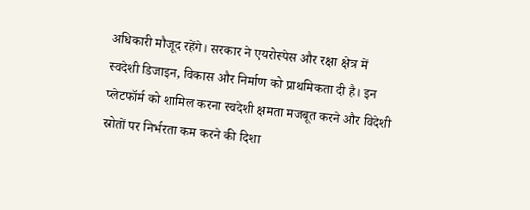अधिकारी मौजूद रहेंगे। सरकार ने एयरोस्पेस और रक्षा क्षेत्र में स्वदेशी डिजाइन, विकास और निर्माण को प्राथमिकता दी है। इन प्लेटफॉर्म को शामिल करना स्वदेशी क्षमता मजबूत करने और विदेशी स्रोतों पर निर्भरता कम करने की दिशा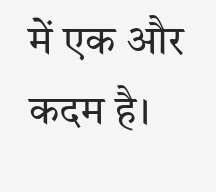में एक और कदम है।